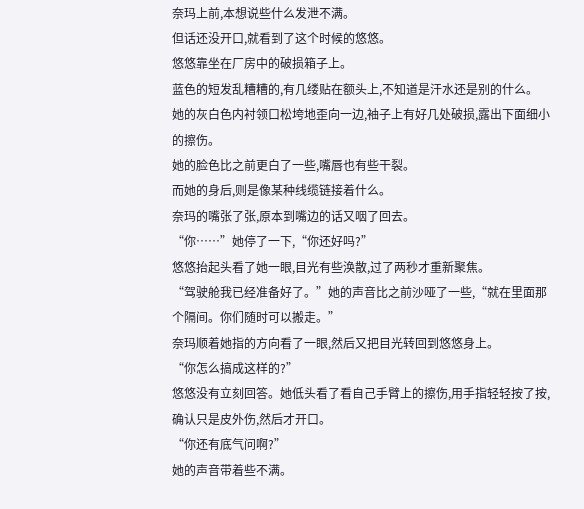奈玛上前,本想说些什么发泄不满。
但话还没开口,就看到了这个时候的悠悠。
悠悠靠坐在厂房中的破损箱子上。
蓝色的短发乱糟糟的,有几缕贴在额头上,不知道是汗水还是别的什么。
她的灰白色内衬领口松垮地歪向一边,袖子上有好几处破损,露出下面细小的擦伤。
她的脸色比之前更白了一些,嘴唇也有些干裂。
而她的身后,则是像某种线缆链接着什么。
奈玛的嘴张了张,原本到嘴边的话又咽了回去。
“你……”她停了一下,“你还好吗?”
悠悠抬起头看了她一眼,目光有些涣散,过了两秒才重新聚焦。
“驾驶舱我已经准备好了。”她的声音比之前沙哑了一些,“就在里面那个隔间。你们随时可以搬走。”
奈玛顺着她指的方向看了一眼,然后又把目光转回到悠悠身上。
“你怎么搞成这样的?”
悠悠没有立刻回答。她低头看了看自己手臂上的擦伤,用手指轻轻按了按,确认只是皮外伤,然后才开口。
“你还有底气问啊?”
她的声音带着些不满。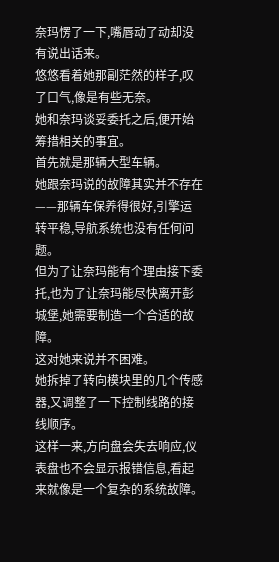奈玛愣了一下,嘴唇动了动却没有说出话来。
悠悠看着她那副茫然的样子,叹了口气,像是有些无奈。
她和奈玛谈妥委托之后,便开始筹措相关的事宜。
首先就是那辆大型车辆。
她跟奈玛说的故障其实并不存在——那辆车保养得很好,引擎运转平稳,导航系统也没有任何问题。
但为了让奈玛能有个理由接下委托,也为了让奈玛能尽快离开彭城堡,她需要制造一个合适的故障。
这对她来说并不困难。
她拆掉了转向模块里的几个传感器,又调整了一下控制线路的接线顺序。
这样一来,方向盘会失去响应,仪表盘也不会显示报错信息,看起来就像是一个复杂的系统故障。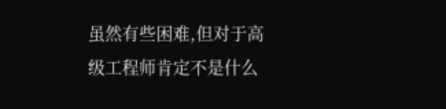虽然有些困难,但对于高级工程师肯定不是什么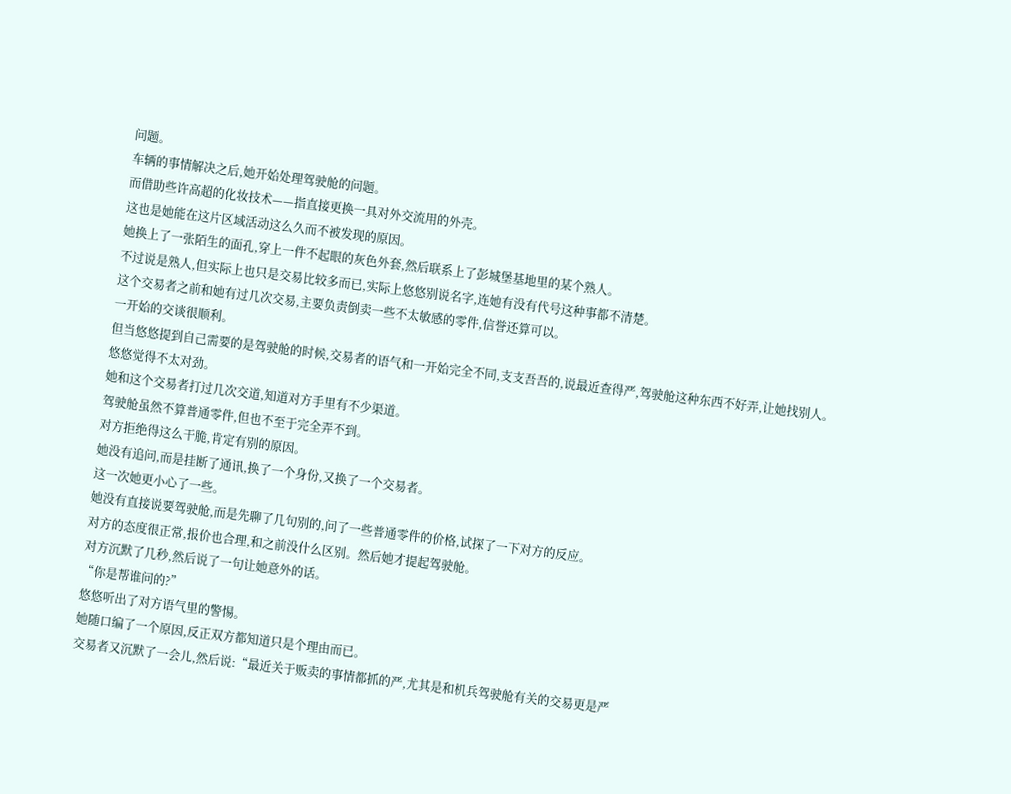问题。
车辆的事情解决之后,她开始处理驾驶舱的问题。
而借助些许高超的化妆技术——指直接更换一具对外交流用的外壳。
这也是她能在这片区域活动这么久而不被发现的原因。
她换上了一张陌生的面孔,穿上一件不起眼的灰色外套,然后联系上了彭城堡基地里的某个熟人。
不过说是熟人,但实际上也只是交易比较多而已,实际上悠悠别说名字,连她有没有代号这种事都不清楚。
这个交易者之前和她有过几次交易,主要负责倒卖一些不太敏感的零件,信誉还算可以。
一开始的交谈很顺利。
但当悠悠提到自己需要的是驾驶舱的时候,交易者的语气和一开始完全不同,支支吾吾的,说最近查得严,驾驶舱这种东西不好弄,让她找别人。
悠悠觉得不太对劲。
她和这个交易者打过几次交道,知道对方手里有不少渠道。
驾驶舱虽然不算普通零件,但也不至于完全弄不到。
对方拒绝得这么干脆,肯定有别的原因。
她没有追问,而是挂断了通讯,换了一个身份,又换了一个交易者。
这一次她更小心了一些。
她没有直接说要驾驶舱,而是先聊了几句别的,问了一些普通零件的价格,试探了一下对方的反应。
对方的态度很正常,报价也合理,和之前没什么区别。然后她才提起驾驶舱。
对方沉默了几秒,然后说了一句让她意外的话。
“你是帮谁问的?”
悠悠听出了对方语气里的警惕。
她随口编了一个原因,反正双方都知道只是个理由而已。
交易者又沉默了一会儿,然后说:“最近关于贩卖的事情都抓的严,尤其是和机兵驾驶舱有关的交易更是严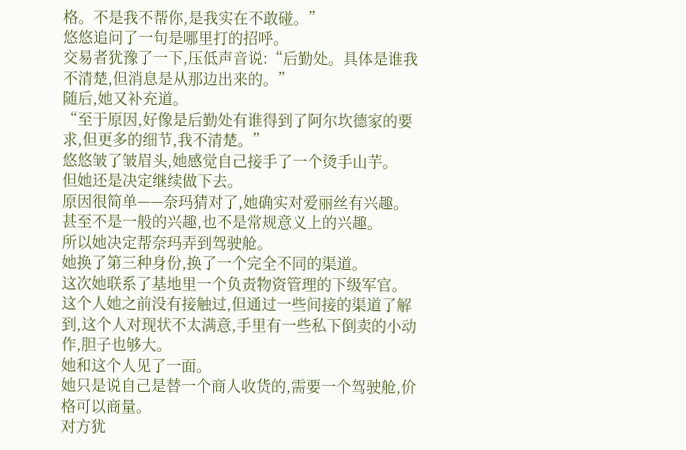格。不是我不帮你,是我实在不敢碰。”
悠悠追问了一句是哪里打的招呼。
交易者犹豫了一下,压低声音说:“后勤处。具体是谁我不清楚,但消息是从那边出来的。”
随后,她又补充道。
“至于原因,好像是后勤处有谁得到了阿尔坎德家的要求,但更多的细节,我不清楚。”
悠悠皱了皱眉头,她感觉自己接手了一个烫手山芋。
但她还是决定继续做下去。
原因很简单——奈玛猜对了,她确实对爱丽丝有兴趣。
甚至不是一般的兴趣,也不是常规意义上的兴趣。
所以她决定帮奈玛弄到驾驶舱。
她换了第三种身份,换了一个完全不同的渠道。
这次她联系了基地里一个负责物资管理的下级军官。
这个人她之前没有接触过,但通过一些间接的渠道了解到,这个人对现状不太满意,手里有一些私下倒卖的小动作,胆子也够大。
她和这个人见了一面。
她只是说自己是替一个商人收货的,需要一个驾驶舱,价格可以商量。
对方犹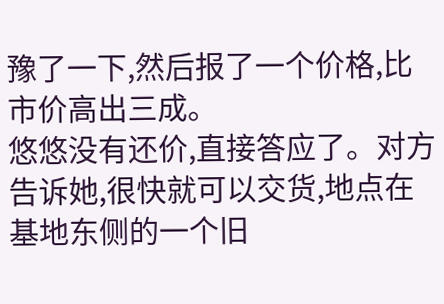豫了一下,然后报了一个价格,比市价高出三成。
悠悠没有还价,直接答应了。对方告诉她,很快就可以交货,地点在基地东侧的一个旧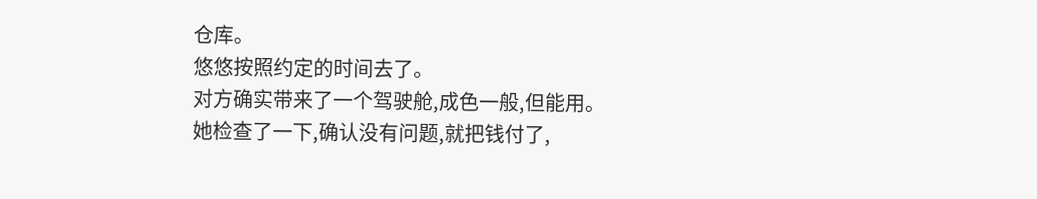仓库。
悠悠按照约定的时间去了。
对方确实带来了一个驾驶舱,成色一般,但能用。
她检查了一下,确认没有问题,就把钱付了,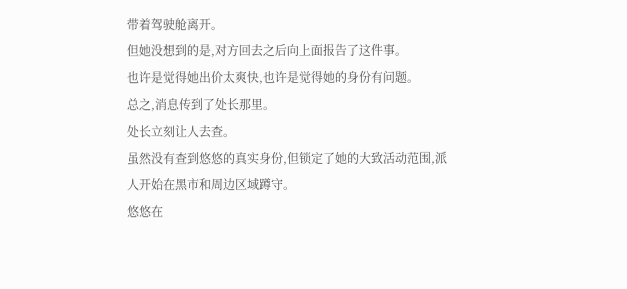带着驾驶舱离开。
但她没想到的是,对方回去之后向上面报告了这件事。
也许是觉得她出价太爽快,也许是觉得她的身份有问题。
总之,消息传到了处长那里。
处长立刻让人去查。
虽然没有查到悠悠的真实身份,但锁定了她的大致活动范围,派人开始在黑市和周边区域蹲守。
悠悠在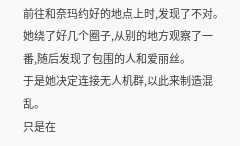前往和奈玛约好的地点上时,发现了不对。
她绕了好几个圈子,从别的地方观察了一番,随后发现了包围的人和爱丽丝。
于是她决定连接无人机群,以此来制造混乱。
只是在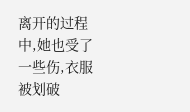离开的过程中,她也受了一些伤,衣服被划破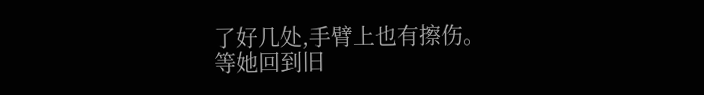了好几处,手臂上也有擦伤。
等她回到旧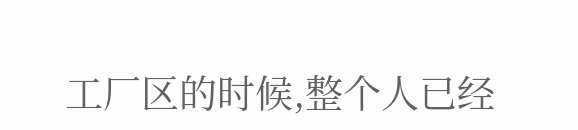工厂区的时候,整个人已经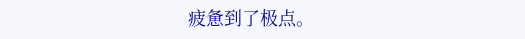疲惫到了极点。